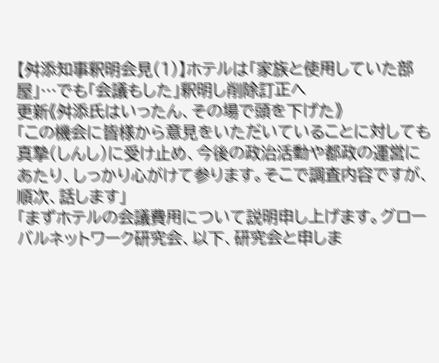【舛添知事釈明会見(1)】ホテルは「家族と使用していた部屋」…でも「会議もした」釈明し削除訂正へ
更新《舛添氏はいったん、その場で頭を下げた》
「この機会に皆様から意見をいただいていることに対しても真摯(しんし)に受け止め、今後の政治活動や都政の運営にあたり、しっかり心がけて参ります。そこで調査内容ですが、順次、話します」
「まずホテルの会議費用について説明申し上げます。グローバルネットワーク研究会、以下、研究会と申しま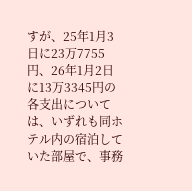すが、25年1月3日に23万7755円、26年1月2日に13万3345円の各支出については、いずれも同ホテル内の宿泊していた部屋で、事務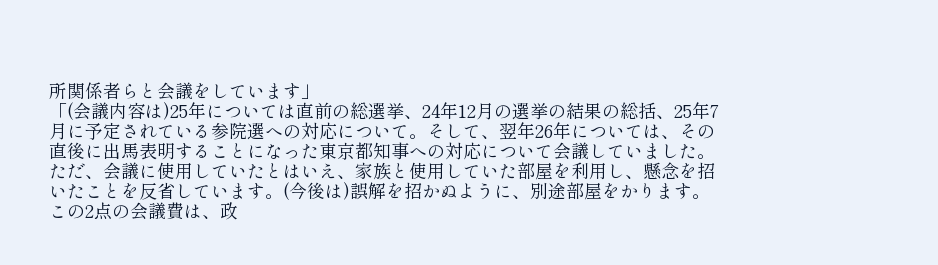所関係者らと会議をしています」
「(会議内容は)25年については直前の総選挙、24年12月の選挙の結果の総括、25年7月に予定されている参院選への対応について。そして、翌年26年については、その直後に出馬表明することになった東京都知事への対応について会議していました。ただ、会議に使用していたとはいえ、家族と使用していた部屋を利用し、懸念を招いたことを反省しています。(今後は)誤解を招かぬように、別途部屋をかります。この2点の会議費は、政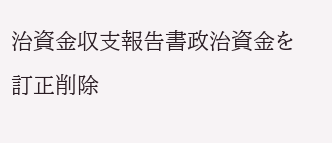治資金収支報告書政治資金を訂正削除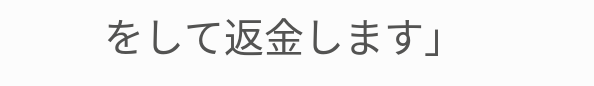をして返金します」